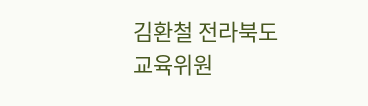김환철 전라북도 교육위원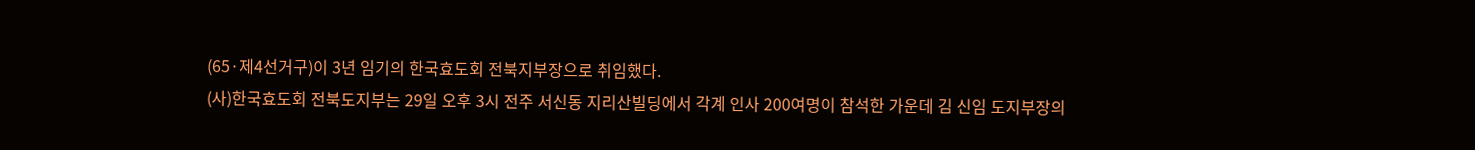(65·제4선거구)이 3년 임기의 한국효도회 전북지부장으로 취임했다.
(사)한국효도회 전북도지부는 29일 오후 3시 전주 서신동 지리산빌딩에서 각계 인사 200여명이 참석한 가운데 김 신임 도지부장의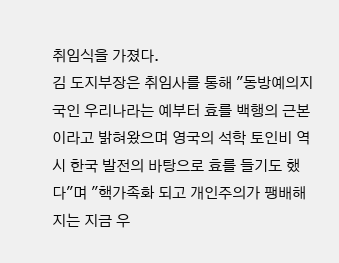취임식을 가졌다.
김 도지부장은 취임사를 통해 "동방예의지국인 우리나라는 예부터 효를 백행의 근본이라고 밝혀왔으며 영국의 석학 토인비 역시 한국 발전의 바탕으로 효를 들기도 했다"며 "핵가족화 되고 개인주의가 팽배해지는 지금 우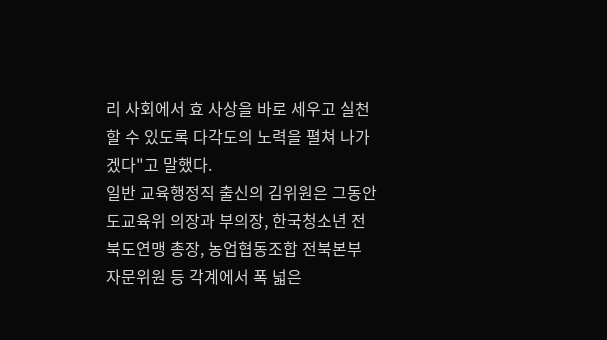리 사회에서 효 사상을 바로 세우고 실천할 수 있도록 다각도의 노력을 펼쳐 나가겠다"고 말했다.
일반 교육행정직 출신의 김위원은 그동안 도교육위 의장과 부의장, 한국청소년 전북도연맹 총장, 농업협동조합 전북본부 자문위원 등 각계에서 폭 넓은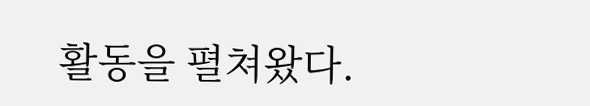활동을 펼쳐왔다.